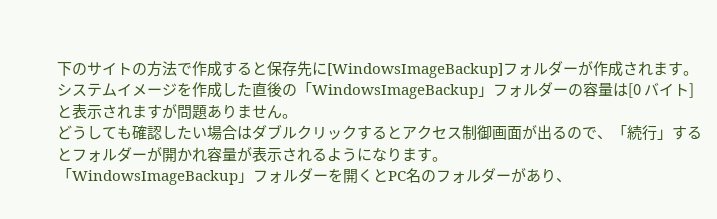下のサイトの方法で作成すると保存先に[WindowsImageBackup]フォルダーが作成されます。
システムイメージを作成した直後の「WindowsImageBackup」フォルダーの容量は[0 バイト]と表示されますが問題ありません。
どうしても確認したい場合はダブルクリックするとアクセス制御画面が出るので、「続行」するとフォルダーが開かれ容量が表示されるようになります。
「WindowsImageBackup」フォルダーを開くとPC名のフォルダーがあり、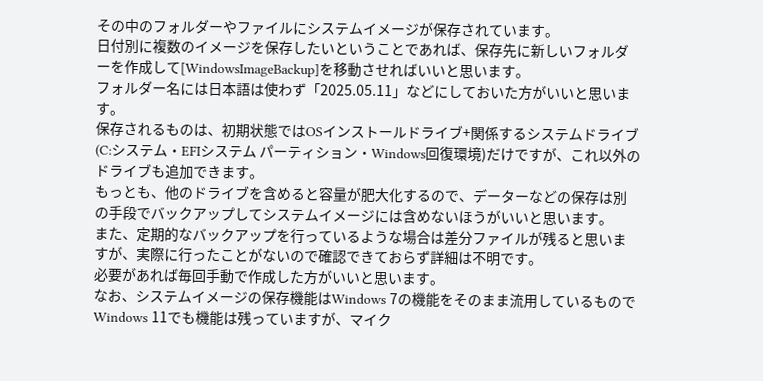その中のフォルダーやファイルにシステムイメージが保存されています。
日付別に複数のイメージを保存したいということであれば、保存先に新しいフォルダーを作成して[WindowsImageBackup]を移動させればいいと思います。
フォルダー名には日本語は使わず「2025.05.11」などにしておいた方がいいと思います。
保存されるものは、初期状態ではOSインストールドライブ+関係するシステムドライブ(C:システム・EFIシステム パーティション・Windows回復環境)だけですが、これ以外のドライブも追加できます。
もっとも、他のドライブを含めると容量が肥大化するので、データーなどの保存は別の手段でバックアップしてシステムイメージには含めないほうがいいと思います。
また、定期的なバックアップを行っているような場合は差分ファイルが残ると思いますが、実際に行ったことがないので確認できておらず詳細は不明です。
必要があれば毎回手動で作成した方がいいと思います。
なお、システムイメージの保存機能はWindows 7の機能をそのまま流用しているものでWindows 11でも機能は残っていますが、マイク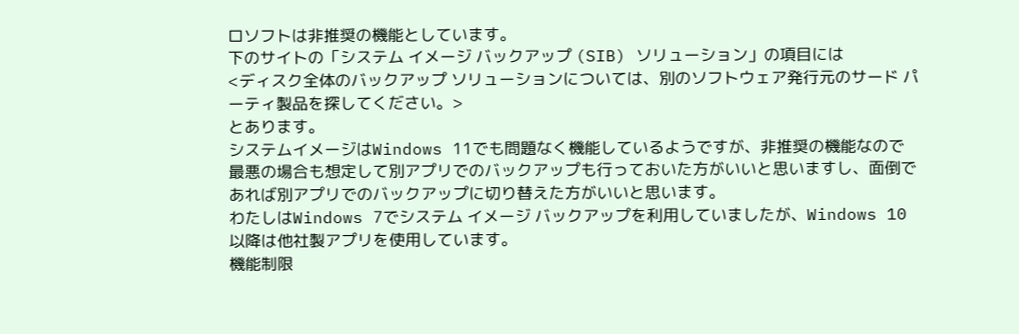ロソフトは非推奨の機能としています。
下のサイトの「システム イメージ バックアップ (SIB) ソリューション」の項目には
<ディスク全体のバックアップ ソリューションについては、別のソフトウェア発行元のサード パーティ製品を探してください。>
とあります。
システムイメージはWindows 11でも問題なく機能しているようですが、非推奨の機能なので最悪の場合も想定して別アプリでのバックアップも行っておいた方がいいと思いますし、面倒であれば別アプリでのバックアップに切り替えた方がいいと思います。
わたしはWindows 7でシステム イメージ バックアップを利用していましたが、Windows 10以降は他社製アプリを使用しています。
機能制限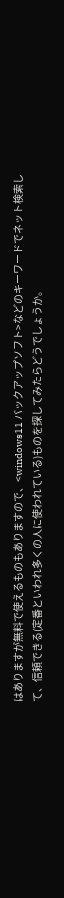はありますが無料で使えるものもありますので、<windows11 バックアップソフト>などのキーワードでネット検索して、信頼できる(定番といわれ多くの人に使われている)ものを探してみたらどうでしょうか。